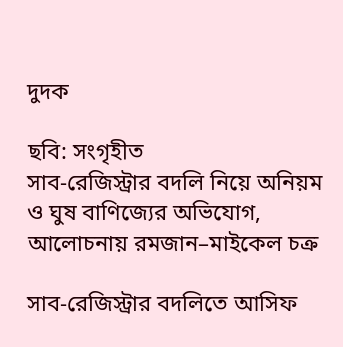দুদক

ছবি: সংগৃহীত
সাব-রেজিস্ট্রার বদলি নিয়ে অনিয়ম ও ঘুষ বাণিজ্যের অভিযোগ, আলোচনায় রমজান–মাইকেল চক্র

সাব-রেজিস্ট্রার বদলিতে আসিফ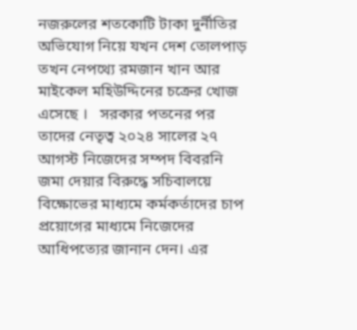নজরুলের শতকোটি টাকা দুর্নীতির অভিযোগ নিয়ে যখন দেশ তোলপাড় তখন নেপথ্যে রমজান খান আর মাইকেল মহিউদ্দিনের চক্রের খোজ এসেছে ।   সরকার পতনের পর তাদের নেতৃত্ব ২০২৪ সালের ২৭ আগস্ট নিজেদের সম্পদ বিবরনি জমা দেয়ার বিরুদ্ধে সচিবালয়ে বিক্ষোভের মাধ্যমে কর্মকর্তাদের চাপ প্রয়োগের মাধ্যমে নিজেদের আধিপত্যের জানান দেন। এর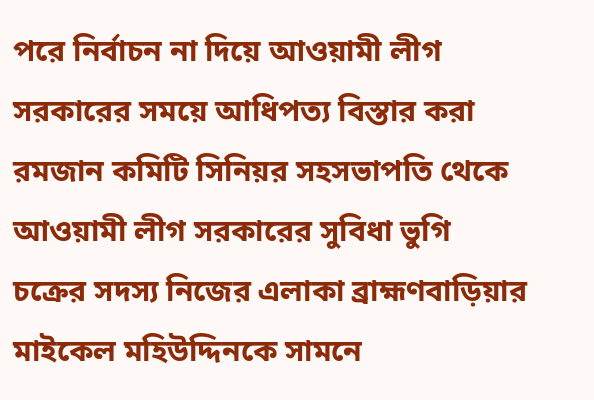পরে নির্বাচন না দিয়ে আওয়ামী লীগ সরকারের সময়ে আধিপত্য বিস্তার করা রমজান কমিটি সিনিয়র সহসভাপতি থেকে আওয়ামী লীগ সরকারের সুবিধা ভুগি চক্রের সদস্য নিজের এলাকা ব্রাহ্মণবাড়িয়ার মাইকেল মহিউদ্দিনকে সামনে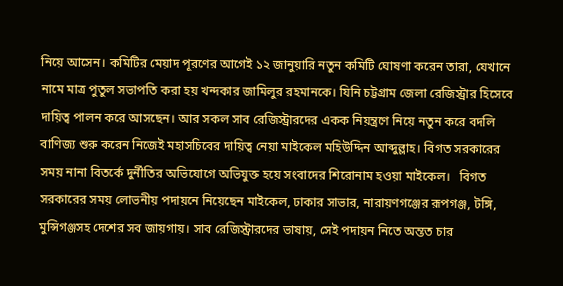নিয়ে আসেন। কমিটির মেয়াদ পূরণের আগেই ১২ জানুয়ারি নতুন কমিটি ঘোষণা করেন তারা, যেখানে নামে মাত্র পুতুল সভাপতি করা হয় খন্দকার জামিলুর রহমানকে। যিনি চট্টগ্রাম জেলা রেজিস্ট্রার হিসেবে দায়িত্ব পালন করে আসছেন। আর সকল সাব রেজিস্ট্রারদের একক নিয়ন্ত্রণে নিয়ে নতুন করে বদলি বাণিজ্য শুরু করেন নিজেই মহাসচিবের দায়িত্ব নেয়া মাইকেল মহিউদ্দিন আব্দুল্লাহ। বিগত সরকারের সময় নানা বিতর্কে দুর্নীতির অভিযোগে অভিযুক্ত হয়ে সংবাদের শিরোনাম হওয়া মাইকেল।   বিগত সরকারের সময় লোভনীয় পদায়নে নিয়েছেন মাইকেল, ঢাকার সাভার, নারায়ণগঞ্জের রূপগঞ্জ, টঙ্গি, মুন্সিগঞ্জসহ দেশের সব জায়গায়। সাব রেজিস্ট্রারদের ভাষায়, সেই পদায়ন নিতে অন্তত চার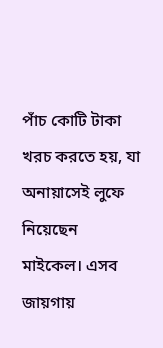পাঁচ কোটি টাকা খরচ করতে হয়, যা অনায়াসেই লুফে নিয়েছেন মাইকেল। এসব জায়গায়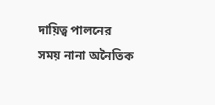দায়িত্ব পালনের সময় নানা অনৈতিক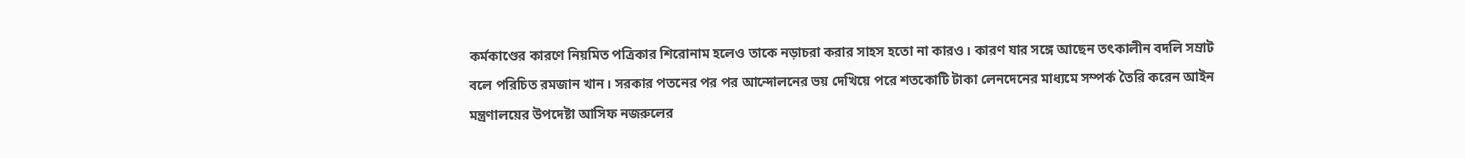কর্মকাণ্ডের কারণে নিয়মিত পত্রিকার শিরোনাম হলেও তাকে নড়াচরা করার সাহস হতো না কারও। কারণ যার সঙ্গে আছেন তৎকালীন বদলি সম্রাট বলে পরিচিত রমজান খান। সরকার পতনের পর পর আন্দোলনের ভয় দেখিয়ে পরে শতকোটি টাকা লেনদেনের মাধ্যমে সম্পর্ক তৈরি করেন আইন মন্ত্রণালয়ের উপদেষ্টা আসিফ নজরুলের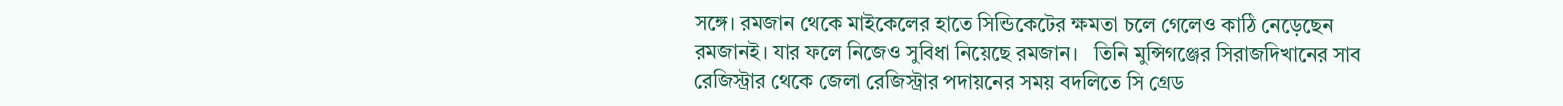সঙ্গে। রমজান থেকে মাইকেলের হাতে সিন্ডিকেটের ক্ষমতা চলে গেলেও কাঠি নেড়েছেন রমজানই। যার ফলে নিজেও সুবিধা নিয়েছে রমজান।   তিনি মুন্সিগঞ্জের সিরাজদিখানের সাব রেজিস্ট্রার থেকে জেলা রেজিস্ট্রার পদায়নের সময় বদলিতে সি গ্রেড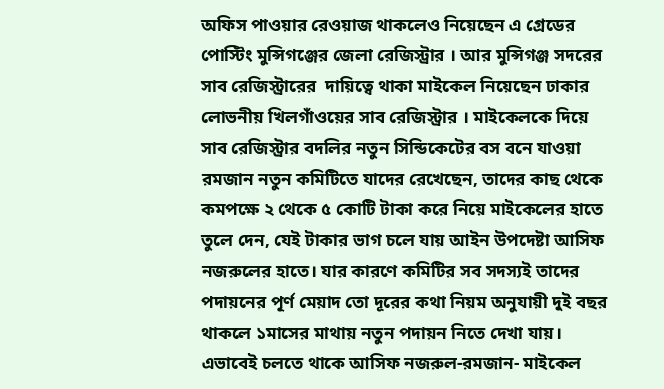অফিস পাওয়ার রেওয়াজ থাকলেও নিয়েছেন এ গ্রেডের পোস্টিং মুন্সিগঞ্জের জেলা রেজিস্ট্রার । আর মুন্সিগঞ্জ সদরের সাব রেজিস্ট্রারের  দায়িত্বে থাকা মাইকেল নিয়েছেন ঢাকার লোভনীয় খিলগাঁওয়ের সাব রেজিস্ট্রার । মাইকেলকে দিয়ে সাব রেজিস্ট্রার বদলির নতুন সিন্ডিকেটের বস বনে যাওয়া রমজান নতুন কমিটিতে যাদের রেখেছেন, তাদের কাছ থেকে কমপক্ষে ২ থেকে ৫ কোটি টাকা করে নিয়ে মাইকেলের হাতে তুলে দেন, যেই টাকার ভাগ চলে যায় আইন উপদেষ্টা আসিফ নজরুলের হাতে। যার কারণে কমিটির সব সদস্যই তাদের পদায়নের পূর্ণ মেয়াদ তো দূরের কথা নিয়ম অনুযায়ী দুই বছর থাকলে ১মাসের মাথায় নতুন পদায়ন নিতে দেখা যায়। এভাবেই চলতে থাকে আসিফ নজরুল-রমজান- মাইকেল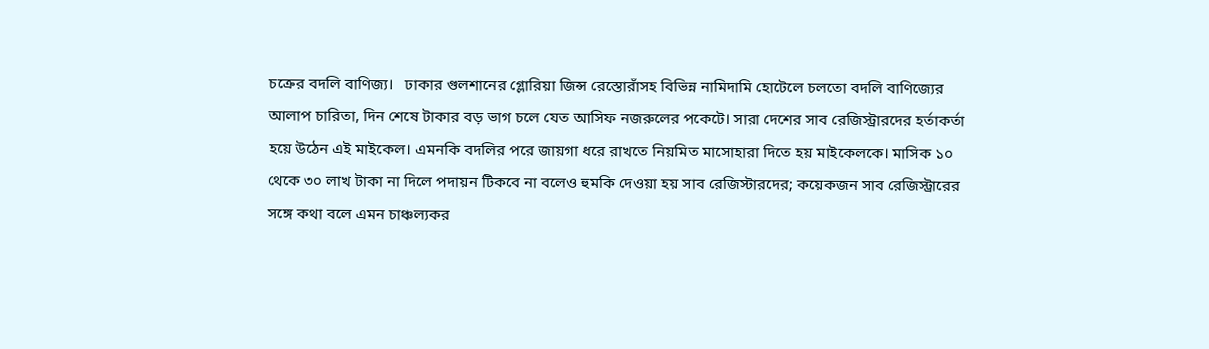চক্রের বদলি বাণিজ্য।   ঢাকার গুলশানের গ্লোরিয়া জিন্স রেস্তোরাঁসহ বিভিন্ন নামিদামি হোটেলে চলতো বদলি বাণিজ্যের আলাপ চারিতা, দিন শেষে টাকার বড় ভাগ চলে যেত আসিফ নজরুলের পকেটে। সারা দেশের সাব রেজিস্ট্রারদের হর্তাকর্তা হয়ে উঠেন এই মাইকেল। এমনকি বদলির পরে জায়গা ধরে রাখতে নিয়মিত মাসোহারা দিতে হয় মাইকেলকে। মাসিক ১০ থেকে ৩০ লাখ টাকা না দিলে পদায়ন টিকবে না বলেও হুমকি দেওয়া হয় সাব রেজিস্টারদের; কয়েকজন সাব রেজিস্ট্রারের সঙ্গে কথা বলে এমন চাঞ্চল্যকর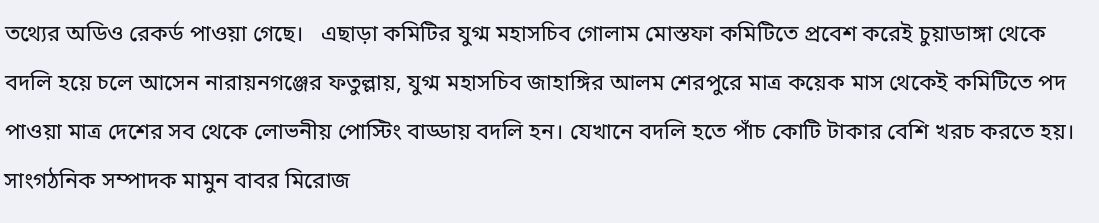তথ্যের অডিও রেকর্ড পাওয়া গেছে।   এছাড়া কমিটির যুগ্ম মহাসচিব গোলাম মোস্তফা কমিটিতে প্রবেশ করেই চুয়াডাঙ্গা থেকে বদলি হয়ে চলে আসেন নারায়নগঞ্জের ফতুল্লায়, যুগ্ম মহাসচিব জাহাঙ্গির আলম শেরপুরে মাত্র কয়েক মাস থেকেই কমিটিতে পদ পাওয়া মাত্র দেশের সব থেকে লোভনীয় পোস্টিং বাড্ডায় বদলি হন। যেখানে বদলি হতে পাঁচ কোটি টাকার বেশি খরচ করতে হয়।   সাংগঠনিক সম্পাদক মামুন বাবর মিরোজ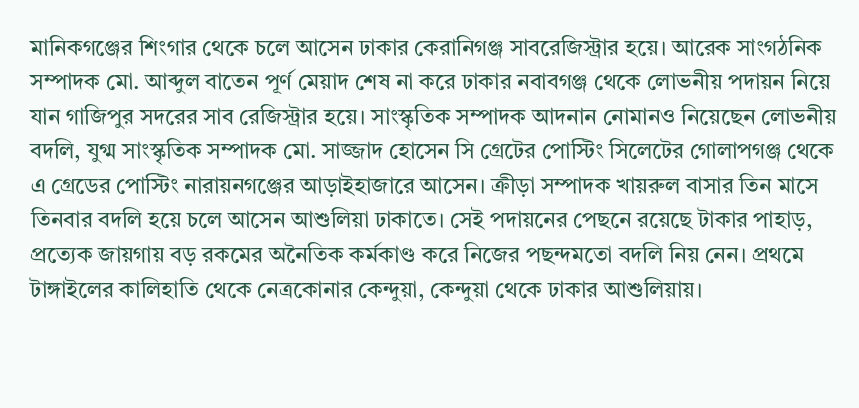মানিকগঞ্জের শিংগার থেকে চলে আসেন ঢাকার কেরানিগঞ্জ সাবরেজিস্ট্রার হয়ে। আরেক সাংগঠনিক সম্পাদক মো. আব্দুল বাতেন পূর্ণ মেয়াদ শেষ না করে ঢাকার নবাবগঞ্জ থেকে লোভনীয় পদায়ন নিয়ে যান গাজিপুর সদরের সাব রেজিস্ট্রার হয়ে। সাংস্কৃতিক সম্পাদক আদনান নোমানও নিয়েছেন লোভনীয় বদলি, যুগ্ম সাংস্কৃতিক সম্পাদক মো. সাজ্জাদ হোসেন সি গ্রেটের পোস্টিং সিলেটের গোলাপগঞ্জ থেকে এ গ্রেডের পোস্টিং নারায়নগঞ্জের আড়াইহাজারে আসেন। ক্রীড়া সম্পাদক খায়রুল বাসার তিন মাসে তিনবার বদলি হয়ে চলে আসেন আশুলিয়া ঢাকাতে। সেই পদায়নের পেছনে রয়েছে টাকার পাহাড়, প্রত্যেক জায়গায় বড় রকমের অনৈতিক কর্মকাণ্ড করে নিজের পছন্দমতো বদলি নিয় নেন। প্রথমে টাঙ্গাইলের কালিহাতি থেকে নেত্রকোনার কেন্দুয়া, কেন্দুয়া থেকে ঢাকার আশুলিয়ায়।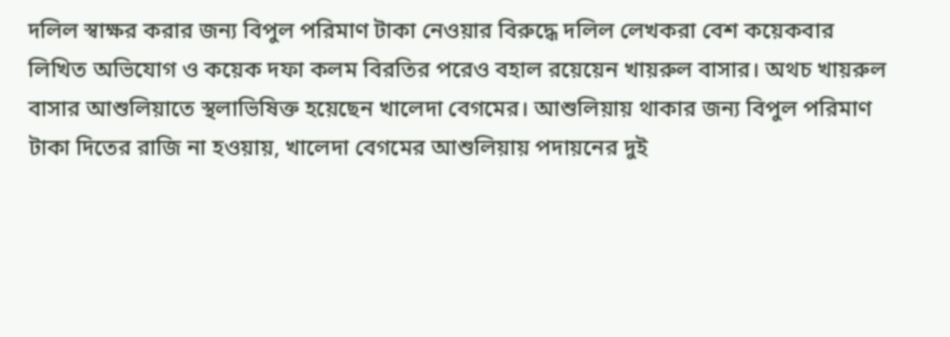দলিল স্বাক্ষর করার জন্য বিপুল পরিমাণ টাকা নেওয়ার বিরুদ্ধে দলিল লেখকরা বেশ কয়েকবার লিখিত অভিযোগ ও কয়েক দফা কলম বিরতির পরেও বহাল রয়েয়েন খায়রুল বাসার। অথচ খায়রুল বাসার আশুলিয়াতে স্থলাভিষিক্ত হয়েছেন খালেদা বেগমের। আশুলিয়ায় থাকার জন্য বিপুল পরিমাণ টাকা দিতের রাজি না হওয়ায়, খালেদা বেগমের আশুলিয়ায় পদায়নের দুই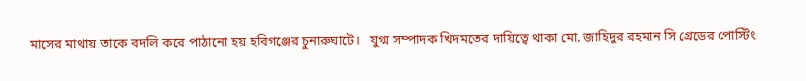মাসের মাথায় তাকে বদলি করে পাঠানো হয় হবিগঞ্জের চুনারুঘাটে।   যুগ্ম সম্পাদক খিদমতের দায়িত্বে থাকা মো. জাহিদুর রহমান সি গ্রেডের পোস্টিং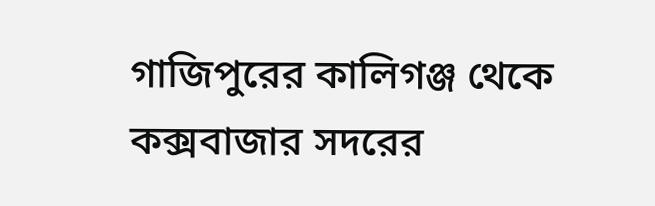গাজিপুরের কালিগঞ্জ থেকে কক্সবাজার সদরের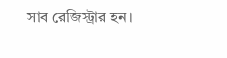সাব রেজিস্ট্রার হন।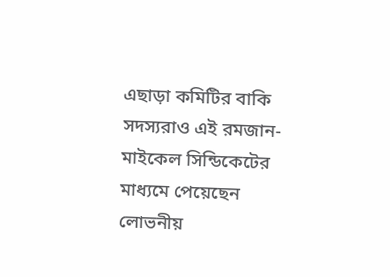এছাড়া কমিটির বাকি সদস্যরাও এই রমজান-মাইকেল সিন্ডিকেটের মাধ্যমে পেয়েছেন লোভনীয়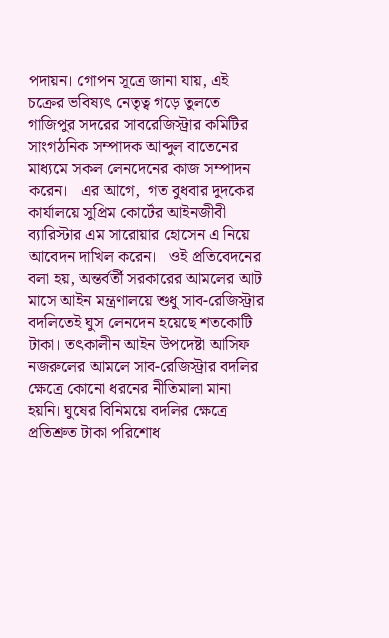পদায়ন। গোপন সূত্রে জানা যায়, এই চক্রের ভবিষ্যৎ নেতৃত্ব গড়ে তুলতে গাজিপুর সদরের সাবরেজিস্ট্রার কমিটির সাংগঠনিক সম্পাদক আব্দুল বাতেনের মাধ্যমে সকল লেনদেনের কাজ সম্পাদন করেন।   এর আগে,  গত বুধবার দুদকের কার্যালয়ে সুপ্রিম কোর্টের আইনজীবী ব্যারিস্টার এম সারোয়ার হোসেন এ নিয়ে আবেদন দাখিল করেন।   ওই প্রতিবেদনের বলা হয়, অন্তর্বর্তী সরকারের আমলের আট মাসে আইন মন্ত্রণালয়ে শুধু সাব-রেজিস্ট্রার বদলিতেই ঘুস লেনদেন হয়েছে শতকোটি টাকা। তৎকালীন আইন উপদেষ্টা আসিফ নজরুলের আমলে সাব-রেজিস্ট্রার বদলির ক্ষেত্রে কোনো ধরনের নীতিমালা মানা হয়নি। ঘুষের বিনিময়ে বদলির ক্ষেত্রে প্রতিশ্রুত টাকা পরিশোধ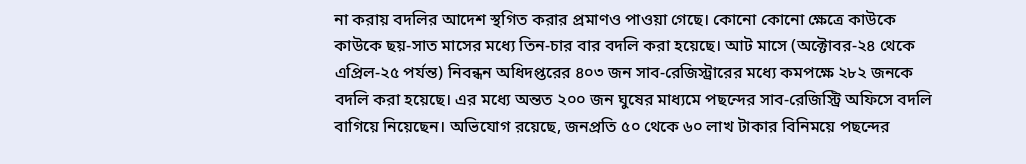না করায় বদলির আদেশ স্থগিত করার প্রমাণও পাওয়া গেছে। কোনো কোনো ক্ষেত্রে কাউকে কাউকে ছয়-সাত মাসের মধ্যে তিন-চার বার বদলি করা হয়েছে। আট মাসে (অক্টোবর-২৪ থেকে এপ্রিল-২৫ পর্যন্ত) নিবন্ধন অধিদপ্তরের ৪০৩ জন সাব-রেজিস্ট্রারের মধ্যে কমপক্ষে ২৮২ জনকে বদলি করা হয়েছে। এর মধ্যে অন্তত ২০০ জন ঘুষের মাধ্যমে পছন্দের সাব-রেজিস্ট্রি অফিসে বদলি বাগিয়ে নিয়েছেন। অভিযোগ রয়েছে, জনপ্রতি ৫০ থেকে ৬০ লাখ টাকার বিনিময়ে পছন্দের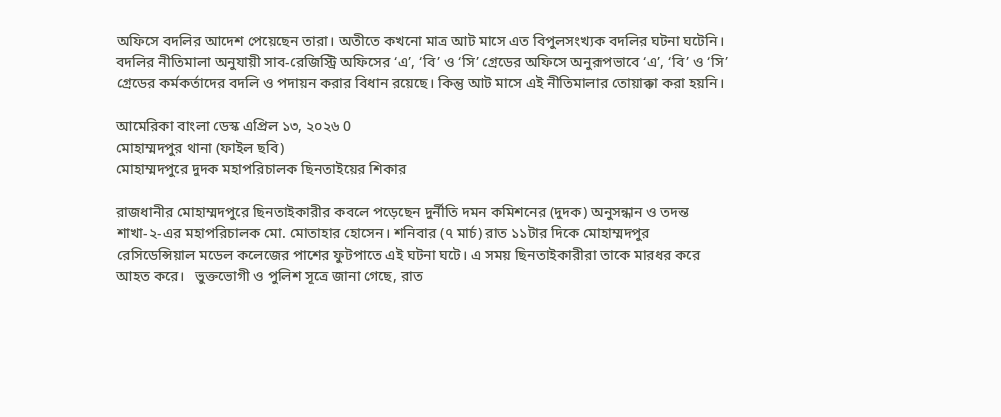অফিসে বদলির আদেশ পেয়েছেন তারা। অতীতে কখনো মাত্র আট মাসে এত বিপুলসংখ্যক বদলির ঘটনা ঘটেনি। বদলির নীতিমালা অনুযায়ী সাব-রেজিস্ট্রি অফিসের ‘এ’, ‘বি’ ও ‘সি’ গ্রেডের অফিসে অনুরূপভাবে ‘এ’, ‘বি’ ও ‘সি’ গ্রেডের কর্মকর্তাদের বদলি ও পদায়ন করার বিধান রয়েছে। কিন্তু আট মাসে এই নীতিমালার তোয়াক্কা করা হয়নি।

আমেরিকা বাংলা ডেস্ক এপ্রিল ১৩, ২০২৬ 0
মোহাম্মদপুর থানা (ফাইল ছবি)
মোহাম্মদপুরে দুদক মহাপরিচালক ছিনতাইয়ের শিকার

রাজধানীর মোহাম্মদপুরে ছিনতাইকারীর কবলে পড়েছেন দুর্নীতি দমন কমিশনের (দুদক) অনুসন্ধান ও তদন্ত শাখা-২-এর মহাপরিচালক মো. মোতাহার হোসেন। শনিবার (৭ মার্চ) রাত ১১টার দিকে মোহাম্মদপুর রেসিডেন্সিয়াল মডেল কলেজের পাশের ফুটপাতে এই ঘটনা ঘটে। এ সময় ছিনতাইকারীরা তাকে মারধর করে আহত করে।   ভুক্তভোগী ও পুলিশ সূত্রে জানা গেছে, রাত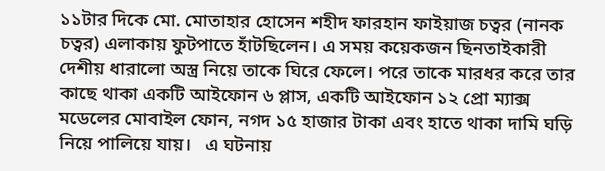১১টার দিকে মো. মোতাহার হোসেন শহীদ ফারহান ফাইয়াজ চত্বর (নানক চত্বর) এলাকায় ফুটপাতে হাঁটছিলেন। এ সময় কয়েকজন ছিনতাইকারী দেশীয় ধারালো অস্ত্র নিয়ে তাকে ঘিরে ফেলে। পরে তাকে মারধর করে তার কাছে থাকা একটি আইফোন ৬ প্লাস, একটি আইফোন ১২ প্রো ম্যাক্স মডেলের মোবাইল ফোন, নগদ ১৫ হাজার টাকা এবং হাতে থাকা দামি ঘড়ি নিয়ে পালিয়ে যায়।   এ ঘটনায়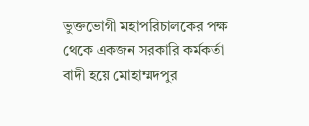ভুক্তভোগী মহাপরিচালকের পক্ষ থেকে একজন সরকারি কর্মকর্তা বাদী হয়ে মোহাম্মদপুর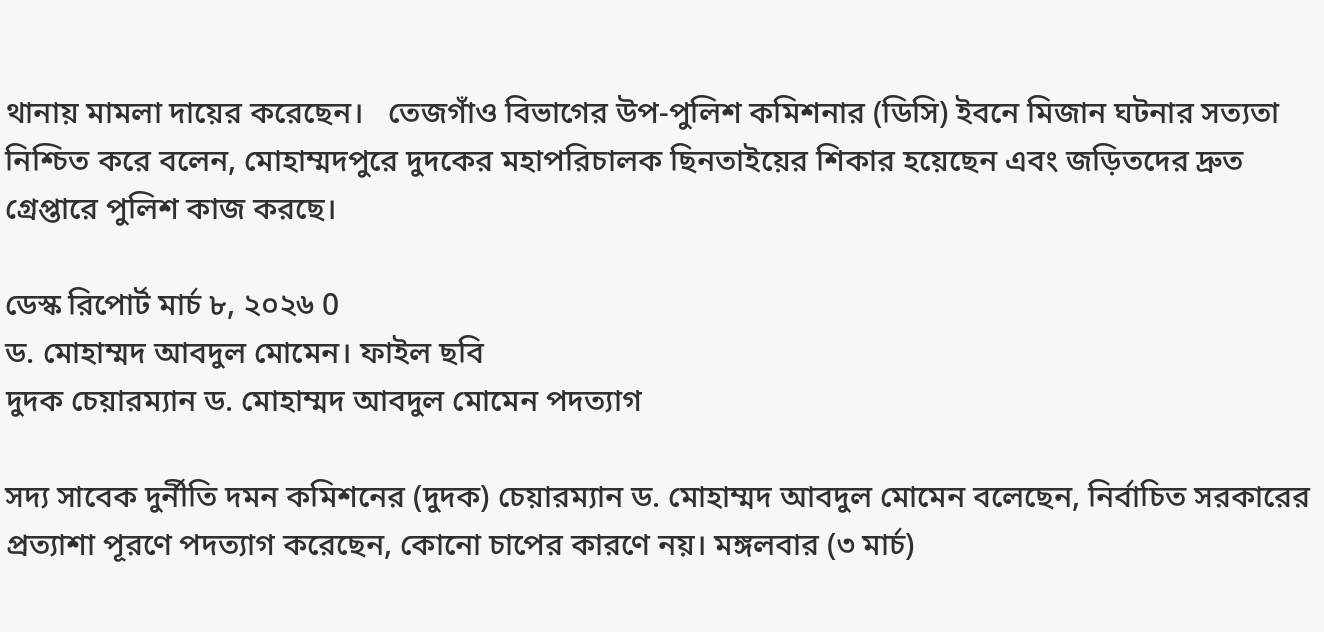থানায় মামলা দায়ের করেছেন।   তেজগাঁও বিভাগের উপ-পুলিশ কমিশনার (ডিসি) ইবনে মিজান ঘটনার সত্যতা নিশ্চিত করে বলেন, মোহাম্মদপুরে দুদকের মহাপরিচালক ছিনতাইয়ের শিকার হয়েছেন এবং জড়িতদের দ্রুত গ্রেপ্তারে পুলিশ কাজ করছে।

ডেস্ক রিপোর্ট মার্চ ৮, ২০২৬ 0
ড. মোহাম্মদ আবদুল মোমেন। ফাইল ছবি
দুদক চেয়ারম্যান ড. মোহাম্মদ আবদুল মোমেন পদত্যাগ

সদ্য সাবেক দুর্নীতি দমন কমিশনের (দুদক) চেয়ারম্যান ড. মোহাম্মদ আবদুল মোমেন বলেছেন, নির্বাচিত সরকারের প্রত্যাশা পূরণে পদত্যাগ করেছেন, কোনো চাপের কারণে নয়। মঙ্গলবার (৩ মার্চ)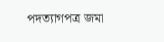পদত্যাগপত্র জমা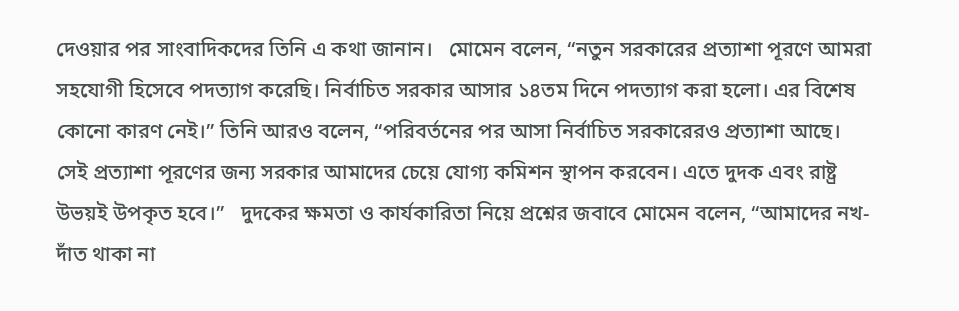দেওয়ার পর সাংবাদিকদের তিনি এ কথা জানান।   মোমেন বলেন, “নতুন সরকারের প্রত্যাশা পূরণে আমরা সহযোগী হিসেবে পদত্যাগ করেছি। নির্বাচিত সরকার আসার ১৪তম দিনে পদত্যাগ করা হলো। এর বিশেষ কোনো কারণ নেই।” তিনি আরও বলেন, “পরিবর্তনের পর আসা নির্বাচিত সরকারেরও প্রত্যাশা আছে। সেই প্রত্যাশা পূরণের জন্য সরকার আমাদের চেয়ে যোগ্য কমিশন স্থাপন করবেন। এতে দুদক এবং রাষ্ট্র উভয়ই উপকৃত হবে।”   দুদকের ক্ষমতা ও কার্যকারিতা নিয়ে প্রশ্নের জবাবে মোমেন বলেন, “আমাদের নখ-দাঁত থাকা না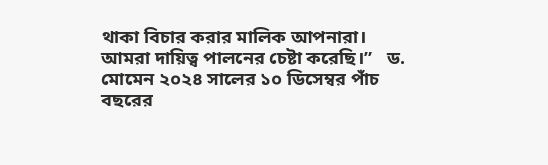থাকা বিচার করার মালিক আপনারা। আমরা দায়িত্ব পালনের চেষ্টা করেছি।”   ড. মোমেন ২০২৪ সালের ১০ ডিসেম্বর পাঁচ বছরের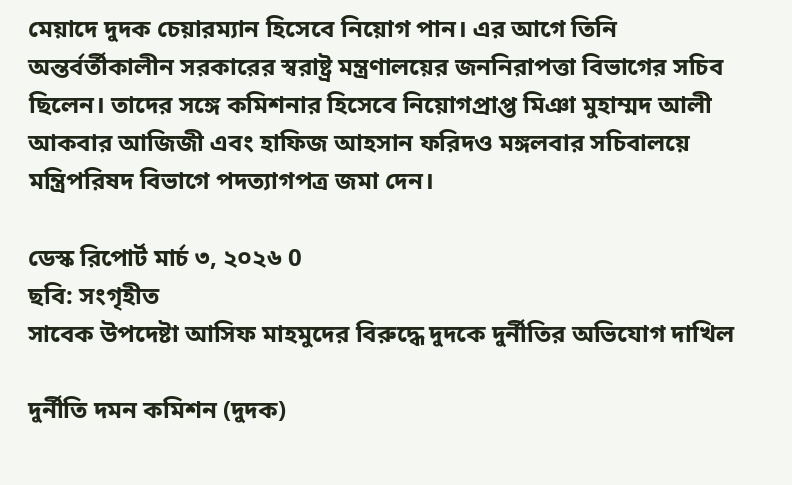মেয়াদে দুদক চেয়ারম্যান হিসেবে নিয়োগ পান। এর আগে তিনি অন্তর্বর্তীকালীন সরকারের স্বরাষ্ট্র মন্ত্রণালয়ের জননিরাপত্তা বিভাগের সচিব ছিলেন। তাদের সঙ্গে কমিশনার হিসেবে নিয়োগপ্রাপ্ত মিঞা মুহাম্মদ আলী আকবার আজিজী এবং হাফিজ আহসান ফরিদও মঙ্গলবার সচিবালয়ে মন্ত্রিপরিষদ বিভাগে পদত্যাগপত্র জমা দেন।

ডেস্ক রিপোর্ট মার্চ ৩, ২০২৬ 0
ছবি: সংগৃহীত
সাবেক উপদেষ্টা আসিফ মাহমুদের বিরুদ্ধে দুদকে দুর্নীতির অভিযোগ দাখিল

দুর্নীতি দমন কমিশন (দুদক)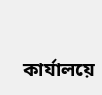কার্যালয়ে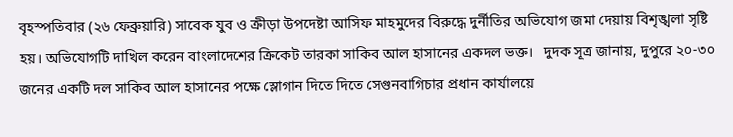বৃহস্পতিবার (২৬ ফেব্রুয়ারি) সাবেক যুব ও ক্রীড়া উপদেষ্টা আসিফ মাহমুদের বিরুদ্ধে দুর্নীতির অভিযোগ জমা দেয়ায় বিশৃঙ্খলা সৃষ্টি হয়। অভিযোগটি দাখিল করেন বাংলাদেশের ক্রিকেট তারকা সাকিব আল হাসানের একদল ভক্ত।   দুদক সূত্র জানায়, দুপুরে ২০-৩০ জনের একটি দল সাকিব আল হাসানের পক্ষে স্লোগান দিতে দিতে সেগুনবাগিচার প্রধান কার্যালয়ে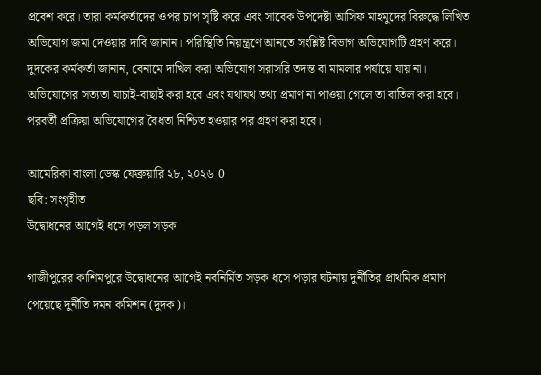প্রবেশ করে। তারা কর্মকর্তাদের ওপর চাপ সৃষ্টি করে এবং সাবেক উপদেষ্টা আসিফ মাহমুদের বিরুদ্ধে লিখিত অভিযোগ জমা দেওয়ার দাবি জানান। পরিস্থিতি নিয়ন্ত্রণে আনতে সংশ্লিষ্ট বিভাগ অভিযোগটি গ্রহণ করে।   দুদকের কর্মকর্তা জানান, বেনামে দাখিল করা অভিযোগ সরাসরি তদন্ত বা মামলার পর্যায়ে যায় না। অভিযোগের সত্যতা যাচাই-বাছাই করা হবে এবং যথাযথ তথ্য প্রমাণ না পাওয়া গেলে তা বাতিল করা হবে। পরবর্তী প্রক্রিয়া অভিযোগের বৈধতা নিশ্চিত হওয়ার পর গ্রহণ করা হবে।

আমেরিকা বাংলা ডেস্ক ফেব্রুয়ারি ২৮, ২০২৬ 0
ছবি: সংগৃহীত
উদ্বোধনের আগেই ধসে পড়ল সড়ক

গাজীপুরের কাশিমপুরে উদ্বোধনের আগেই নবনির্মিত সড়ক ধসে পড়ার ঘটনায় দুর্নীতির প্রাথমিক প্রমাণ পেয়েছে দুর্নীতি দমন কমিশন (দুদক)।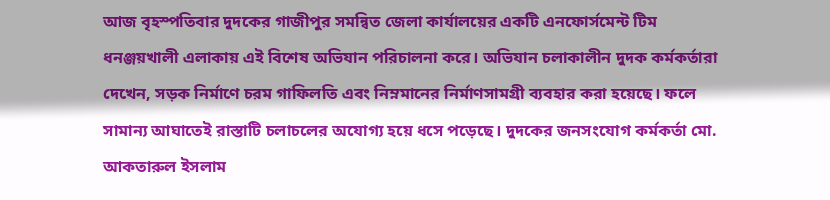আজ বৃহস্পতিবার দুদকের গাজীপুর সমন্বিত জেলা কার্যালয়ের একটি এনফোর্সমেন্ট টিম ধনঞ্জয়খালী এলাকায় এই বিশেষ অভিযান পরিচালনা করে। অভিযান চলাকালীন দুদক কর্মকর্তারা দেখেন, সড়ক নির্মাণে চরম গাফিলতি এবং নিম্নমানের নির্মাণসামগ্রী ব্যবহার করা হয়েছে। ফলে সামান্য আঘাতেই রাস্তাটি চলাচলের অযোগ্য হয়ে ধসে পড়েছে। দুদকের জনসংযোগ কর্মকর্তা মো. আকতারুল ইসলাম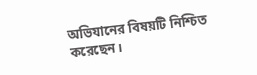অভিযানের বিষয়টি নিশ্চিত করেছেন।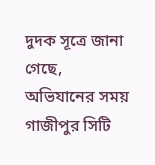দুদক সূত্রে জানা গেছে, অভিযানের সময় গাজীপুর সিটি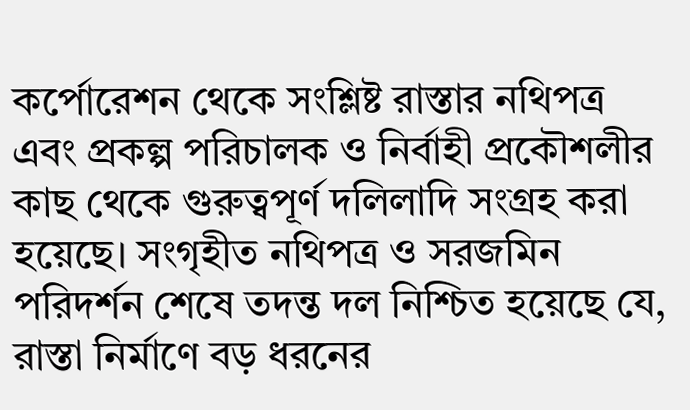কর্পোরেশন থেকে সংশ্লিষ্ট রাস্তার নথিপত্র এবং প্রকল্প পরিচালক ও নির্বাহী প্রকৌশলীর কাছ থেকে গুরুত্বপূর্ণ দলিলাদি সংগ্রহ করা হয়েছে। সংগৃহীত নথিপত্র ও সরজমিন পরিদর্শন শেষে তদন্ত দল নিশ্চিত হয়েছে যে, রাস্তা নির্মাণে বড় ধরনের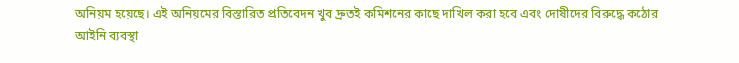অনিয়ম হয়েছে। এই অনিয়মের বিস্তারিত প্রতিবেদন খুব দ্রুতই কমিশনের কাছে দাখিল করা হবে এবং দোষীদের বিরুদ্ধে কঠোর আইনি ব্যবস্থা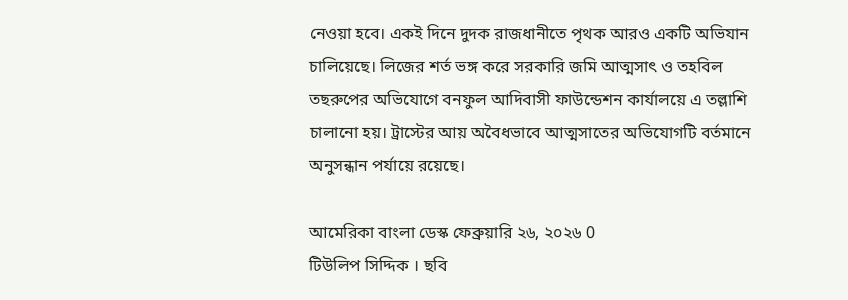নেওয়া হবে। একই দিনে দুদক রাজধানীতে পৃথক আরও একটি অভিযান চালিয়েছে। লিজের শর্ত ভঙ্গ করে সরকারি জমি আত্মসাৎ ও তহবিল তছরুপের অভিযোগে বনফুল আদিবাসী ফাউন্ডেশন কার্যালয়ে এ তল্লাশি চালানো হয়। ট্রাস্টের আয় অবৈধভাবে আত্মসাতের অভিযোগটি বর্তমানে অনুসন্ধান পর্যায়ে রয়েছে।

আমেরিকা বাংলা ডেস্ক ফেব্রুয়ারি ২৬, ২০২৬ 0
টিউলিপ সিদ্দিক । ছবি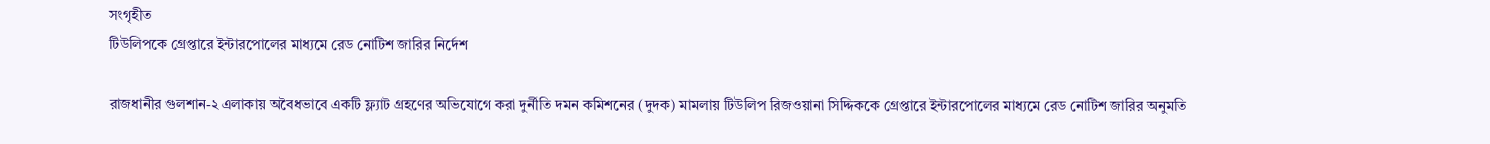সংগৃহীত
টিউলিপকে গ্রেপ্তারে ইন্টারপোলের মাধ্যমে রেড নোটিশ জারির নির্দেশ

রাজধানীর গুলশান-২ এলাকায় অবৈধভাবে একটি ফ্ল্যাট গ্রহণের অভিযোগে করা দুর্নীতি দমন কমিশনের (দুদক) মামলায় টিউলিপ রিজওয়ানা সিদ্দিককে গ্রেপ্তারে ইন্টারপোলের মাধ্যমে রেড নোটিশ জারির অনুমতি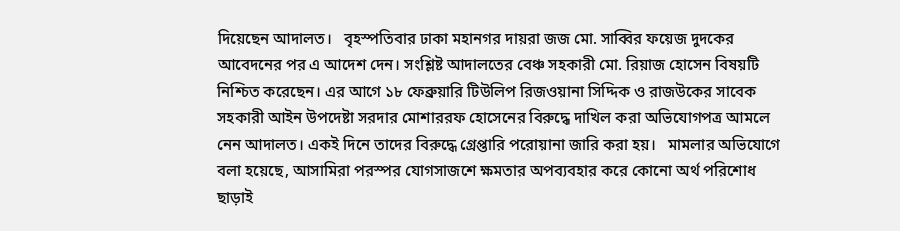দিয়েছেন আদালত।   বৃহস্পতিবার ঢাকা মহানগর দায়রা জজ মো. সাব্বির ফয়েজ দুদকের আবেদনের পর এ আদেশ দেন। সংশ্লিষ্ট আদালতের বেঞ্চ সহকারী মো. রিয়াজ হোসেন বিষয়টি নিশ্চিত করেছেন। এর আগে ১৮ ফেব্রুয়ারি টিউলিপ রিজওয়ানা সিদ্দিক ও রাজউকের সাবেক সহকারী আইন উপদেষ্টা সরদার মোশাররফ হোসেনের বিরুদ্ধে দাখিল করা অভিযোগপত্র আমলে নেন আদালত। একই দিনে তাদের বিরুদ্ধে গ্রেপ্তারি পরোয়ানা জারি করা হয়।   মামলার অভিযোগে বলা হয়েছে, আসামিরা পরস্পর যোগসাজশে ক্ষমতার অপব্যবহার করে কোনো অর্থ পরিশোধ ছাড়াই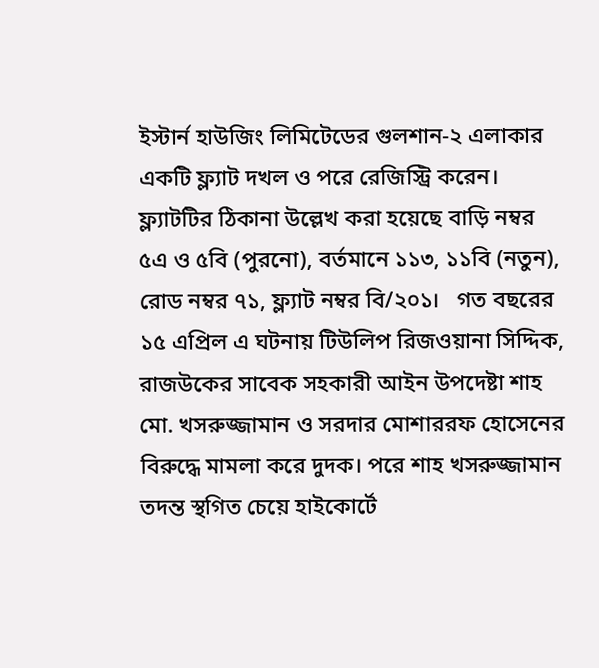ইস্টার্ন হাউজিং লিমিটেডের গুলশান-২ এলাকার একটি ফ্ল্যাট দখল ও পরে রেজিস্ট্রি করেন। ফ্ল্যাটটির ঠিকানা উল্লেখ করা হয়েছে বাড়ি নম্বর ৫এ ও ৫বি (পুরনো), বর্তমানে ১১৩, ১১বি (নতুন), রোড নম্বর ৭১, ফ্ল্যাট নম্বর বি/২০১।   গত বছরের ১৫ এপ্রিল এ ঘটনায় টিউলিপ রিজওয়ানা সিদ্দিক, রাজউকের সাবেক সহকারী আইন উপদেষ্টা শাহ মো. খসরুজ্জামান ও সরদার মোশাররফ হোসেনের বিরুদ্ধে মামলা করে দুদক। পরে শাহ খসরুজ্জামান তদন্ত স্থগিত চেয়ে হাইকোর্টে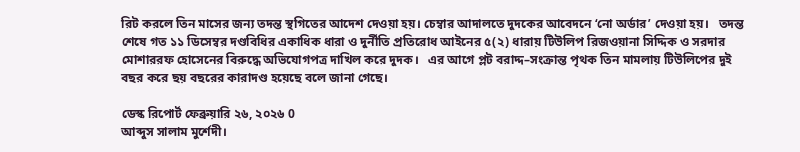রিট করলে তিন মাসের জন্য তদন্ত স্থগিতের আদেশ দেওয়া হয়। চেম্বার আদালতে দুদকের আবেদনে ‘নো অর্ডার’ দেওয়া হয়।   তদন্ত শেষে গত ১১ ডিসেম্বর দণ্ডবিধির একাধিক ধারা ও দুর্নীতি প্রতিরোধ আইনের ৫(২) ধারায় টিউলিপ রিজওয়ানা সিদ্দিক ও সরদার মোশাররফ হোসেনের বিরুদ্ধে অভিযোগপত্র দাখিল করে দুদক।   এর আগে প্লট বরাদ্দ–সংক্রান্ত পৃথক তিন মামলায় টিউলিপের দুই বছর করে ছয় বছরের কারাদণ্ড হয়েছে বলে জানা গেছে।

ডেস্ক রিপোর্ট ফেব্রুয়ারি ২৬, ২০২৬ 0
আব্দুস সালাম মুর্শেদী।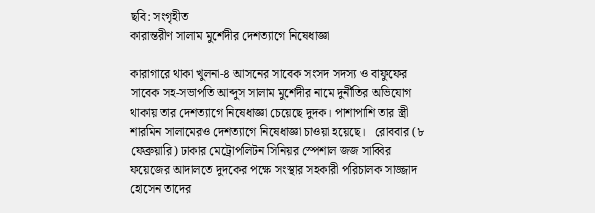ছবি: সংগৃহীত
কারান্তরীণ সালাম মুর্শেদীর দেশত্যাগে নিষেধাজ্ঞা

কারাগারে থাকা খুলনা-৪ আসনের সাবেক সংসদ সদস্য ও বাফুফের সাবেক সহ-সভাপতি আব্দুস সালাম মুর্শেদীর নামে দুর্নীতির অভিযোগ থাকায় তার দেশত্যাগে নিষেধাজ্ঞা চেয়েছে দুদক। পাশাপাশি তার স্ত্রী শারমিন সালামেরও দেশত্যাগে নিষেধাজ্ঞা চাওয়া হয়েছে।   রোববার (৮ ফেব্রুয়ারি) ঢাকার মেট্রোপলিটন সিনিয়র স্পেশাল জজ সাব্বির ফয়েজের আদালতে দুদকের পক্ষে সংস্থার সহকারী পরিচালক সাজ্জাদ হোসেন তাদের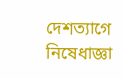দেশত্যাগে নিষেধাজ্ঞা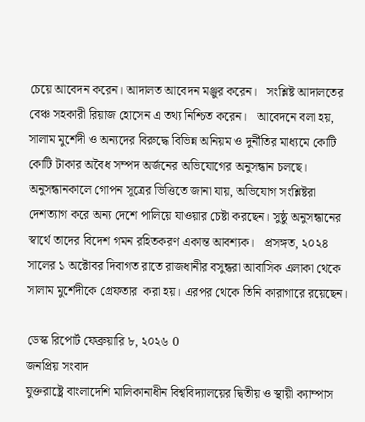চেয়ে আবেদন করেন। আদালত আবেদন মঞ্জুর করেন।   সংশ্লিষ্ট আদালতের বেঞ্চ সহকারী রিয়াজ হোসেন এ তথ্য নিশ্চিত করেন।   আবেদনে বলা হয়, সালাম মুর্শেদী ও অন্যদের বিরুদ্ধে বিভিন্ন অনিয়ম ও দুর্নীতির মাধ্যমে কোটি কোটি টাকার অবৈধ সম্পদ অর্জনের অভিযোগের অনুসন্ধান চলছে। অনুসন্ধানকালে গোপন সূত্রের ভিত্তিতে জানা যায়, অভিযোগ সংশ্লিষ্টরা দেশত্যাগ করে অন্য দেশে পালিয়ে যাওয়ার চেষ্টা করছেন। সুষ্ঠু অনুসন্ধানের স্বার্থে তাদের বিদেশ গমন রহিতকরণ একান্ত আবশ্যক।   প্রসঙ্গত, ২০২৪ সালের ১ অক্টোবর দিবাগত রাতে রাজধানীর বসুন্ধরা আবাসিক এলাকা থেকে সালাম মুর্শেদীকে গ্রেফতার  করা হয়। এরপর থেকে তিনি কারাগারে রয়েছেন।

ডেস্ক রিপোর্ট ফেব্রুয়ারি ৮, ২০২৬ 0
জনপ্রিয় সংবাদ
যুক্তরাষ্ট্রে বাংলাদেশি মালিকানাধীন বিশ্ববিদ্যালয়ের দ্বিতীয় ও স্থায়ী ক্যাম্পাস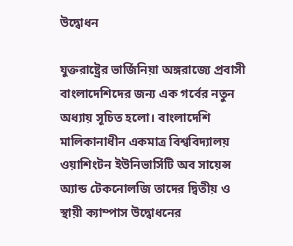উদ্বোধন

যুক্তরাষ্ট্রের ভার্জিনিয়া অঙ্গরাজ্যে প্রবাসী বাংলাদেশিদের জন্য এক গর্বের নতুন অধ্যায় সূচিত হলো। বাংলাদেশি মালিকানাধীন একমাত্র বিশ্ববিদ্যালয় ওয়াশিংটন ইউনিভার্সিটি অব সায়েন্স অ্যান্ড টেকনোলজি তাদের দ্বিতীয় ও স্থায়ী ক্যাম্পাস উদ্বোধনের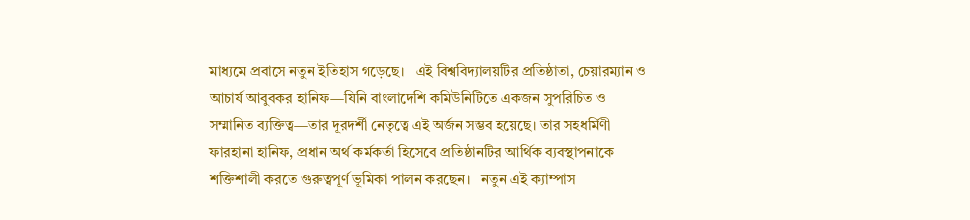মাধ্যমে প্রবাসে নতুন ইতিহাস গড়েছে।   এই বিশ্ববিদ্যালয়টির প্রতিষ্ঠাতা, চেয়ারম্যান ও আচার্য আবুবকর হানিফ—যিনি বাংলাদেশি কমিউনিটিতে একজন সুপরিচিত ও সম্মানিত ব্যক্তিত্ব—তার দূরদর্শী নেতৃত্বে এই অর্জন সম্ভব হয়েছে। তার সহধর্মিণী ফারহানা হানিফ, প্রধান অর্থ কর্মকর্তা হিসেবে প্রতিষ্ঠানটির আর্থিক ব্যবস্থাপনাকে শক্তিশালী করতে গুরুত্বপূর্ণ ভূমিকা পালন করছেন।   নতুন এই ক্যাম্পাস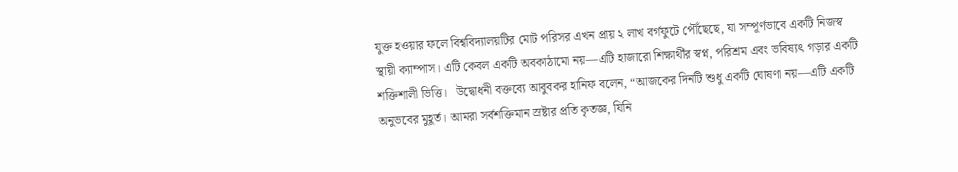যুক্ত হওয়ার ফলে বিশ্ববিদ্যালয়টির মোট পরিসর এখন প্রায় ২ লাখ বর্গফুটে পৌঁছেছে, যা সম্পূর্ণভাবে একটি নিজস্ব স্থায়ী ক্যাম্পাস। এটি কেবল একটি অবকাঠামো নয়—এটি হাজারো শিক্ষার্থীর স্বপ্ন, পরিশ্রম এবং ভবিষ্যৎ গড়ার একটি শক্তিশালী ভিত্তি।   উদ্বোধনী বক্তব্যে আবুবকর হানিফ বলেন, “আজকের দিনটি শুধু একটি ঘোষণা নয়—এটি একটি অনুভবের মুহূর্ত। আমরা সর্বশক্তিমান স্রষ্টার প্রতি কৃতজ্ঞ, যিনি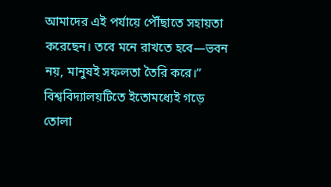আমাদের এই পর্যায়ে পৌঁছাতে সহায়তা করেছেন। তবে মনে রাখতে হবে—ভবন নয়, মানুষই সফলতা তৈরি করে।”   বিশ্ববিদ্যালয়টিতে ইতোমধ্যেই গড়ে তোলা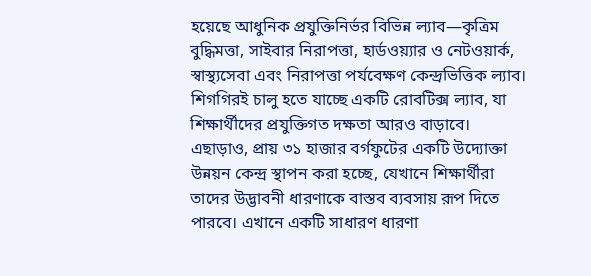হয়েছে আধুনিক প্রযুক্তিনির্ভর বিভিন্ন ল্যাব—কৃত্রিম বুদ্ধিমত্তা, সাইবার নিরাপত্তা, হার্ডওয়্যার ও নেটওয়ার্ক, স্বাস্থ্যসেবা এবং নিরাপত্তা পর্যবেক্ষণ কেন্দ্রভিত্তিক ল্যাব। শিগগিরই চালু হতে যাচ্ছে একটি রোবটিক্স ল্যাব, যা শিক্ষার্থীদের প্রযুক্তিগত দক্ষতা আরও বাড়াবে।   এছাড়াও, প্রায় ৩১ হাজার বর্গফুটের একটি উদ্যোক্তা উন্নয়ন কেন্দ্র স্থাপন করা হচ্ছে, যেখানে শিক্ষার্থীরা তাদের উদ্ভাবনী ধারণাকে বাস্তব ব্যবসায় রূপ দিতে পারবে। এখানে একটি সাধারণ ধারণা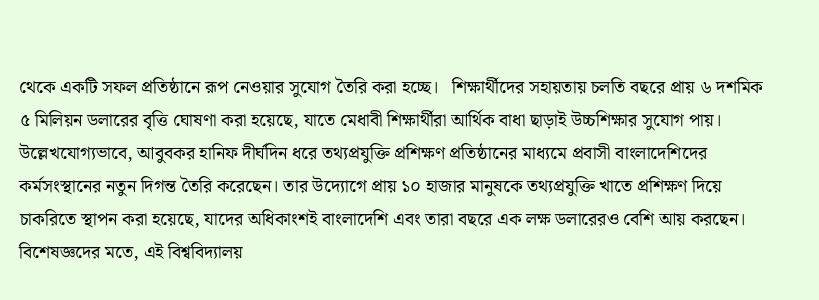থেকে একটি সফল প্রতিষ্ঠানে রূপ নেওয়ার সুযোগ তৈরি করা হচ্ছে।   শিক্ষার্থীদের সহায়তায় চলতি বছরে প্রায় ৬ দশমিক ৫ মিলিয়ন ডলারের বৃত্তি ঘোষণা করা হয়েছে, যাতে মেধাবী শিক্ষার্থীরা আর্থিক বাধা ছাড়াই উচ্চশিক্ষার সুযোগ পায়।   উল্লেখযোগ্যভাবে, আবুবকর হানিফ দীর্ঘদিন ধরে তথ্যপ্রযুক্তি প্রশিক্ষণ প্রতিষ্ঠানের মাধ্যমে প্রবাসী বাংলাদেশিদের কর্মসংস্থানের নতুন দিগন্ত তৈরি করেছেন। তার উদ্যোগে প্রায় ১০ হাজার মানুষকে তথ্যপ্রযুক্তি খাতে প্রশিক্ষণ দিয়ে চাকরিতে স্থাপন করা হয়েছে, যাদের অধিকাংশই বাংলাদেশি এবং তারা বছরে এক লক্ষ ডলারেরও বেশি আয় করছেন।   বিশেষজ্ঞদের মতে, এই বিশ্ববিদ্যালয়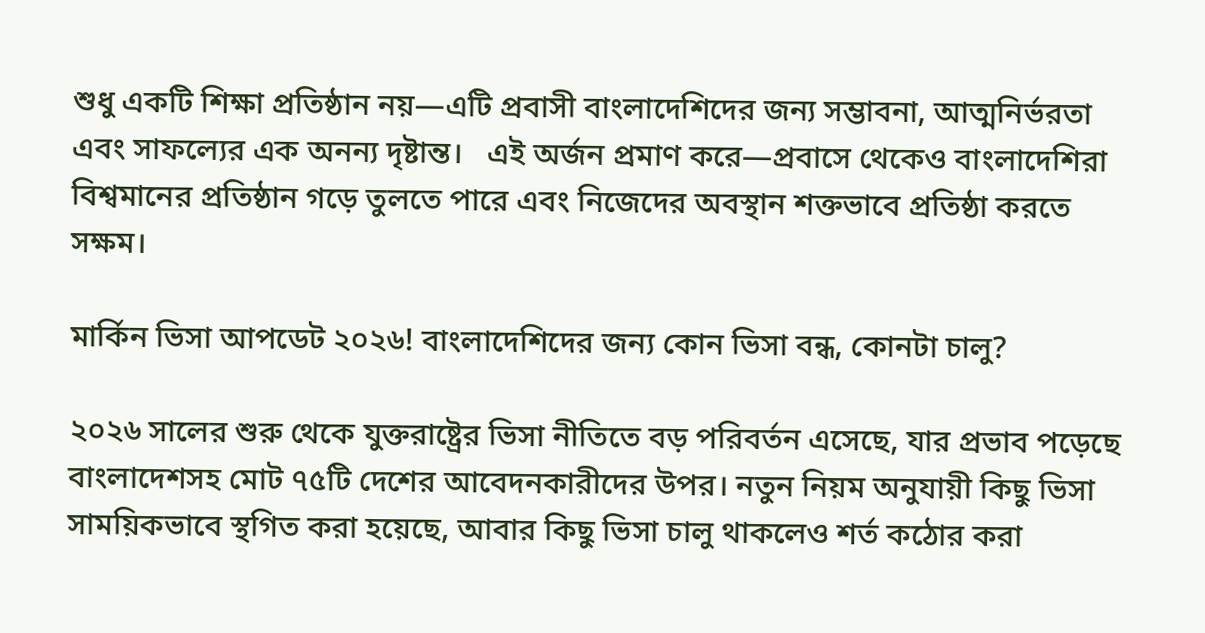শুধু একটি শিক্ষা প্রতিষ্ঠান নয়—এটি প্রবাসী বাংলাদেশিদের জন্য সম্ভাবনা, আত্মনির্ভরতা এবং সাফল্যের এক অনন্য দৃষ্টান্ত।   এই অর্জন প্রমাণ করে—প্রবাসে থেকেও বাংলাদেশিরা বিশ্বমানের প্রতিষ্ঠান গড়ে তুলতে পারে এবং নিজেদের অবস্থান শক্তভাবে প্রতিষ্ঠা করতে সক্ষম।

মার্কিন ভিসা আপডেট ২০২৬! বাংলাদেশিদের জন্য কোন ভিসা বন্ধ, কোনটা চালু?

২০২৬ সালের শুরু থেকে যুক্তরাষ্ট্রের ভিসা নীতিতে বড় পরিবর্তন এসেছে, যার প্রভাব পড়েছে বাংলাদেশসহ মোট ৭৫টি দেশের আবেদনকারীদের উপর। নতুন নিয়ম অনুযায়ী কিছু ভিসা সাময়িকভাবে স্থগিত করা হয়েছে, আবার কিছু ভিসা চালু থাকলেও শর্ত কঠোর করা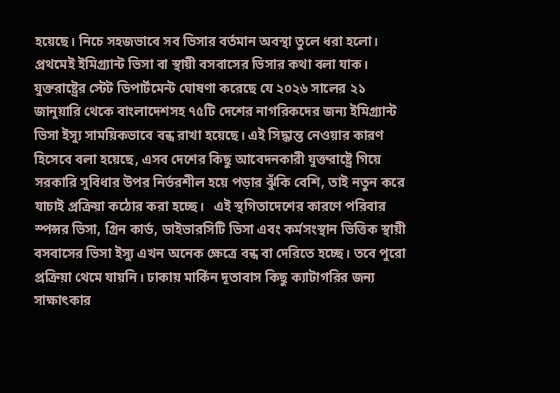হয়েছে। নিচে সহজভাবে সব ভিসার বর্তমান অবস্থা তুলে ধরা হলো।   প্রথমেই ইমিগ্র্যান্ট ভিসা বা স্থায়ী বসবাসের ভিসার কথা বলা যাক। যুক্তরাষ্ট্রের স্টেট ডিপার্টমেন্ট ঘোষণা করেছে যে ২০২৬ সালের ২১ জানুয়ারি থেকে বাংলাদেশসহ ৭৫টি দেশের নাগরিকদের জন্য ইমিগ্র্যান্ট ভিসা ইস্যু সাময়িকভাবে বন্ধ রাখা হয়েছে। এই সিদ্ধান্ত নেওয়ার কারণ হিসেবে বলা হয়েছে, এসব দেশের কিছু আবেদনকারী যুক্তরাষ্ট্রে গিয়ে সরকারি সুবিধার উপর নির্ভরশীল হয়ে পড়ার ঝুঁকি বেশি, তাই নতুন করে যাচাই প্রক্রিয়া কঠোর করা হচ্ছে।   এই স্থগিতাদেশের কারণে পরিবার স্পন্সর ভিসা, গ্রিন কার্ড, ডাইভারসিটি ভিসা এবং কর্মসংস্থান ভিত্তিক স্থায়ী বসবাসের ভিসা ইস্যু এখন অনেক ক্ষেত্রে বন্ধ বা দেরিতে হচ্ছে। তবে পুরো প্রক্রিয়া থেমে যায়নি। ঢাকায় মার্কিন দূতাবাস কিছু ক্যাটাগরির জন্য সাক্ষাৎকার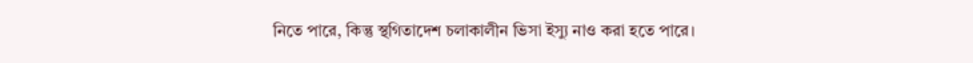নিতে পারে, কিন্তু স্থগিতাদেশ চলাকালীন ভিসা ইস্যু নাও করা হতে পারে।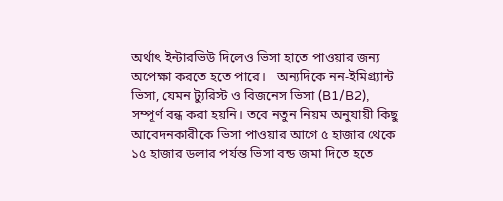অর্থাৎ ইন্টারভিউ দিলেও ভিসা হাতে পাওয়ার জন্য অপেক্ষা করতে হতে পারে।   অন্যদিকে নন-ইমিগ্র্যান্ট ভিসা, যেমন ট্যুরিস্ট ও বিজনেস ভিসা (B1/B2), সম্পূর্ণ বন্ধ করা হয়নি। তবে নতুন নিয়ম অনুযায়ী কিছু আবেদনকারীকে ভিসা পাওয়ার আগে ৫ হাজার থেকে ১৫ হাজার ডলার পর্যন্ত ভিসা বন্ড জমা দিতে হতে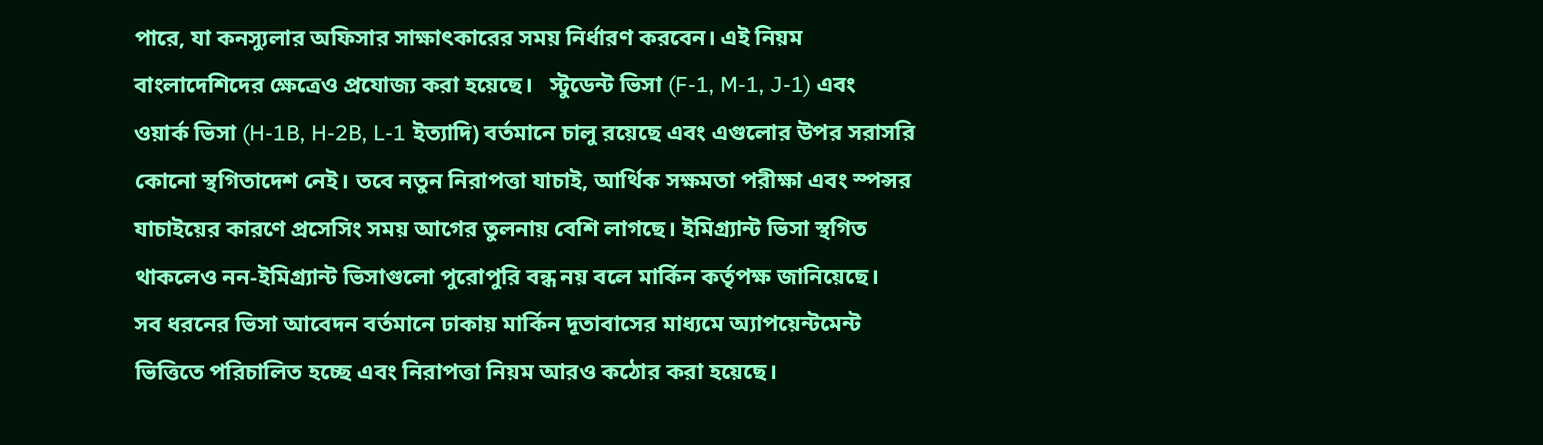পারে, যা কনস্যুলার অফিসার সাক্ষাৎকারের সময় নির্ধারণ করবেন। এই নিয়ম বাংলাদেশিদের ক্ষেত্রেও প্রযোজ্য করা হয়েছে।   স্টুডেন্ট ভিসা (F-1, M-1, J-1) এবং ওয়ার্ক ভিসা (H-1B, H-2B, L-1 ইত্যাদি) বর্তমানে চালু রয়েছে এবং এগুলোর উপর সরাসরি কোনো স্থগিতাদেশ নেই। তবে নতুন নিরাপত্তা যাচাই, আর্থিক সক্ষমতা পরীক্ষা এবং স্পন্সর যাচাইয়ের কারণে প্রসেসিং সময় আগের তুলনায় বেশি লাগছে। ইমিগ্র্যান্ট ভিসা স্থগিত থাকলেও নন-ইমিগ্র্যান্ট ভিসাগুলো পুরোপুরি বন্ধ নয় বলে মার্কিন কর্তৃপক্ষ জানিয়েছে।   সব ধরনের ভিসা আবেদন বর্তমানে ঢাকায় মার্কিন দূতাবাসের মাধ্যমে অ্যাপয়েন্টমেন্ট ভিত্তিতে পরিচালিত হচ্ছে এবং নিরাপত্তা নিয়ম আরও কঠোর করা হয়েছে।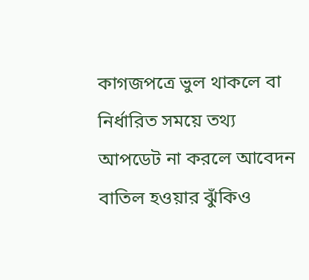কাগজপত্রে ভুল থাকলে বা নির্ধারিত সময়ে তথ্য আপডেট না করলে আবেদন বাতিল হওয়ার ঝুঁকিও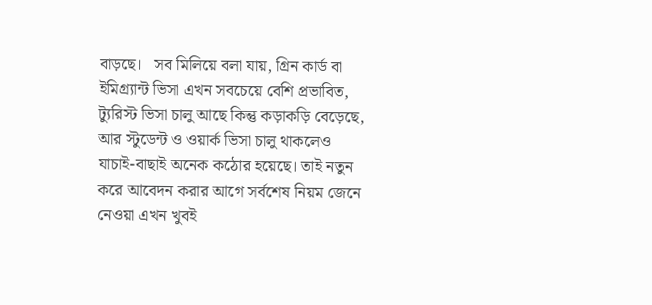বাড়ছে।   সব মিলিয়ে বলা যায়, গ্রিন কার্ড বা ইমিগ্র্যান্ট ভিসা এখন সবচেয়ে বেশি প্রভাবিত, ট্যুরিস্ট ভিসা চালু আছে কিন্তু কড়াকড়ি বেড়েছে, আর স্টুডেন্ট ও ওয়ার্ক ভিসা চালু থাকলেও যাচাই-বাছাই অনেক কঠোর হয়েছে। তাই নতুন করে আবেদন করার আগে সর্বশেষ নিয়ম জেনে নেওয়া এখন খুবই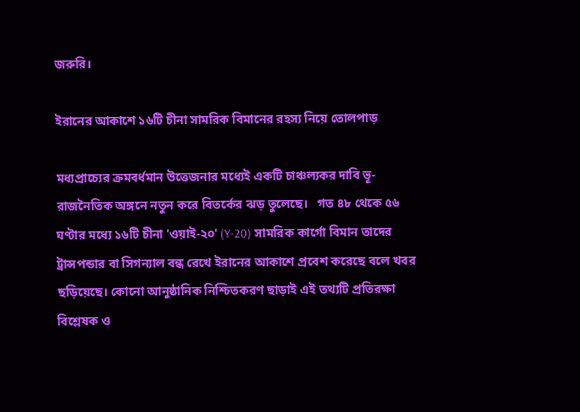জরুরি।

ইরানের আকাশে ১৬টি চীনা সামরিক বিমানের রহস্য নিয়ে তোলপাড়

মধ্যপ্রাচ্যের ক্রমবর্ধমান উত্তেজনার মধ্যেই একটি চাঞ্চল্যকর দাবি ভূ-রাজনৈতিক অঙ্গনে নতুন করে বিতর্কের ঝড় তুলেছে।   গত ৪৮ থেকে ৫৬ ঘণ্টার মধ্যে ১৬টি চীনা 'ওয়াই-২০' (Y-20) সামরিক কার্গো বিমান তাদের ট্রান্সপন্ডার বা সিগন্যাল বন্ধ রেখে ইরানের আকাশে প্রবেশ করেছে বলে খবর ছড়িয়েছে। কোনো আনুষ্ঠানিক নিশ্চিতকরণ ছাড়াই এই তথ্যটি প্রতিরক্ষা বিশ্লেষক ও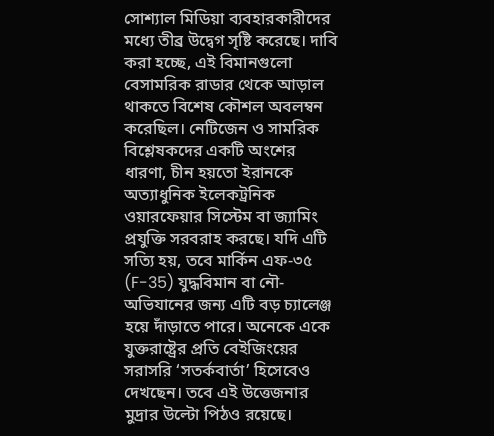সোশ্যাল মিডিয়া ব্যবহারকারীদের মধ্যে তীব্র উদ্বেগ সৃষ্টি করেছে। দাবি করা হচ্ছে, এই বিমানগুলো বেসামরিক রাডার থেকে আড়াল থাকতে বিশেষ কৌশল অবলম্বন করেছিল। নেটিজেন ও সামরিক বিশ্লেষকদের একটি অংশের ধারণা, চীন হয়তো ইরানকে অত্যাধুনিক ইলেকট্রনিক ওয়ারফেয়ার সিস্টেম বা জ্যামিং প্রযুক্তি সরবরাহ করছে। যদি এটি সত্যি হয়, তবে মার্কিন এফ-৩৫ (F-35) যুদ্ধবিমান বা নৌ-অভিযানের জন্য এটি বড় চ্যালেঞ্জ হয়ে দাঁড়াতে পারে। অনেকে একে যুক্তরাষ্ট্রের প্রতি বেইজিংয়ের সরাসরি ‘সতর্কবার্তা’ হিসেবেও দেখছেন। তবে এই উত্তেজনার মুদ্রার উল্টো পিঠও রয়েছে।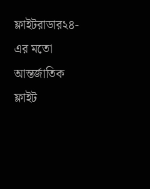ফ্লাইটরাডার২৪-এর মতো আন্তর্জাতিক ফ্লাইট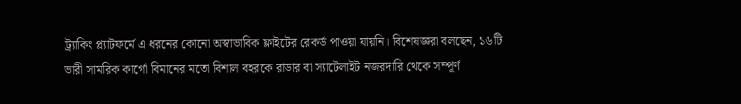ট্র্যাকিং প্ল্যাটফর্মে এ ধরনের কোনো অস্বাভাবিক ফ্লাইটের রেকর্ড পাওয়া যায়নি। বিশেষজ্ঞরা বলছেন, ১৬টি ভারী সামরিক কার্গো বিমানের মতো বিশাল বহরকে রাডার বা স্যাটেলাইট নজরদারি থেকে সম্পূর্ণ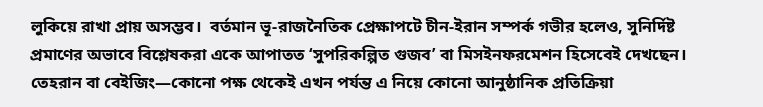লুকিয়ে রাখা প্রায় অসম্ভব।  বর্তমান ভূ-রাজনৈতিক প্রেক্ষাপটে চীন-ইরান সম্পর্ক গভীর হলেও, সুনির্দিষ্ট প্রমাণের অভাবে বিশ্লেষকরা একে আপাতত ‘সুপরিকল্পিত গুজব’ বা মিসইনফরমেশন হিসেবেই দেখছেন। তেহরান বা বেইজিং—কোনো পক্ষ থেকেই এখন পর্যন্ত এ নিয়ে কোনো আনুষ্ঠানিক প্রতিক্রিয়া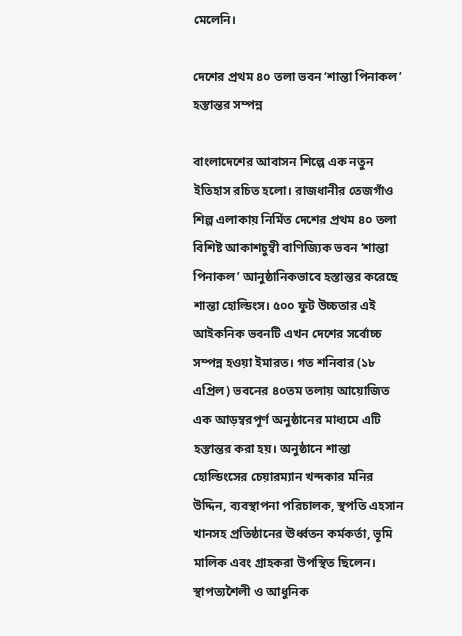মেলেনি।

দেশের প্রথম ৪০ তলা ভবন ‘শান্তা পিনাকল’ হস্তান্তর সম্পন্ন

বাংলাদেশের আবাসন শিল্পে এক নতুন ইতিহাস রচিত হলো। রাজধানীর তেজগাঁও শিল্প এলাকায় নির্মিত দেশের প্রথম ৪০ তলা বিশিষ্ট আকাশচুম্বী বাণিজ্যিক ভবন ‘শান্তা পিনাকল’ আনুষ্ঠানিকভাবে হস্তান্তর করেছে শান্তা হোল্ডিংস। ৫০০ ফুট উচ্চতার এই আইকনিক ভবনটি এখন দেশের সর্বোচ্চ সম্পন্ন হওয়া ইমারত। গত শনিবার (১৮ এপ্রিল) ভবনের ৪০তম তলায় আয়োজিত এক আড়ম্বরপূর্ণ অনুষ্ঠানের মাধ্যমে এটি হস্তান্তর করা হয়। অনুষ্ঠানে শান্তা হোল্ডিংসের চেয়ারম্যান খন্দকার মনির উদ্দিন, ব্যবস্থাপনা পরিচালক, স্থপতি এহসান খানসহ প্রতিষ্ঠানের ঊর্ধ্বতন কর্মকর্তা, ভূমি মালিক এবং গ্রাহকরা উপস্থিত ছিলেন। স্থাপত্যশৈলী ও আধুনিক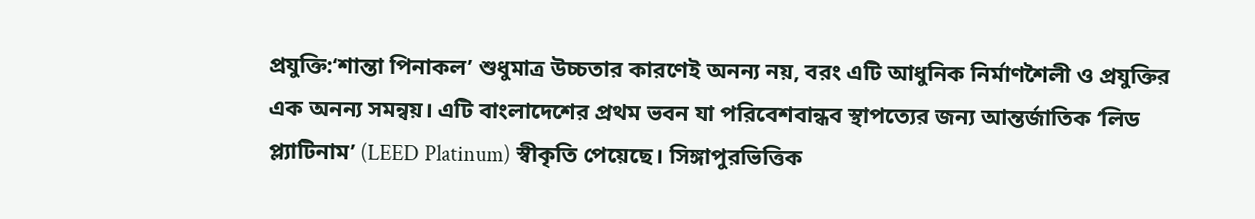প্রযুক্তি:‘শান্তা পিনাকল’ শুধুমাত্র উচ্চতার কারণেই অনন্য নয়, বরং এটি আধুনিক নির্মাণশৈলী ও প্রযুক্তির এক অনন্য সমন্বয়। এটি বাংলাদেশের প্রথম ভবন যা পরিবেশবান্ধব স্থাপত্যের জন্য আন্তর্জাতিক ‘লিড প্ল্যাটিনাম’ (LEED Platinum) স্বীকৃতি পেয়েছে। সিঙ্গাপুরভিত্তিক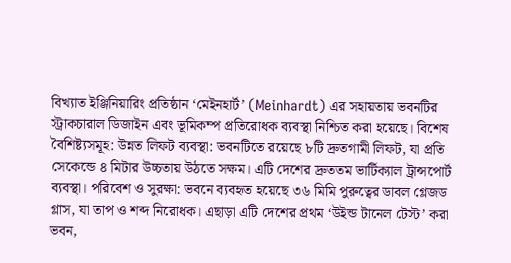বিখ্যাত ইঞ্জিনিয়ারিং প্রতিষ্ঠান ‘মেইনহার্ট’ (Meinhardt) এর সহায়তায় ভবনটির স্ট্রাকচারাল ডিজাইন এবং ভূমিকম্প প্রতিরোধক ব্যবস্থা নিশ্চিত করা হয়েছে। বিশেষ বৈশিষ্ট্যসমূহ: উন্নত লিফট ব্যবস্থা: ভবনটিতে রয়েছে ৮টি দ্রুতগামী লিফট, যা প্রতি সেকেন্ডে ৪ মিটার উচ্চতায় উঠতে সক্ষম। এটি দেশের দ্রুততম ভার্টিক্যাল ট্রান্সপোর্ট ব্যবস্থা। পরিবেশ ও সুরক্ষা: ভবনে ব্যবহৃত হয়েছে ৩৬ মিমি পুরুত্বের ডাবল গ্লেজড গ্লাস, যা তাপ ও শব্দ নিরোধক। এছাড়া এটি দেশের প্রথম ‘উইন্ড টানেল টেস্ট’ করা ভবন,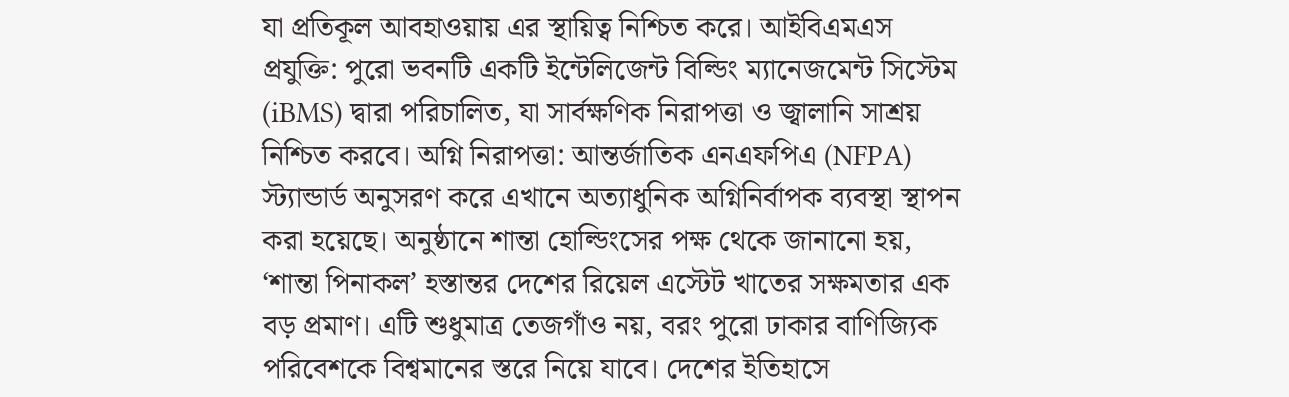যা প্রতিকূল আবহাওয়ায় এর স্থায়িত্ব নিশ্চিত করে। আইবিএমএস প্রযুক্তি: পুরো ভবনটি একটি ইন্টেলিজেন্ট বিল্ডিং ম্যানেজমেন্ট সিস্টেম (iBMS) দ্বারা পরিচালিত, যা সার্বক্ষণিক নিরাপত্তা ও জ্বালানি সাশ্রয় নিশ্চিত করবে। অগ্নি নিরাপত্তা: আন্তর্জাতিক এনএফপিএ (NFPA) স্ট্যান্ডার্ড অনুসরণ করে এখানে অত্যাধুনিক অগ্নিনির্বাপক ব্যবস্থা স্থাপন করা হয়েছে। অনুষ্ঠানে শান্তা হোল্ডিংসের পক্ষ থেকে জানানো হয়, ‘শান্তা পিনাকল’ হস্তান্তর দেশের রিয়েল এস্টেট খাতের সক্ষমতার এক বড় প্রমাণ। এটি শুধুমাত্র তেজগাঁও নয়, বরং পুরো ঢাকার বাণিজ্যিক পরিবেশকে বিশ্বমানের স্তরে নিয়ে যাবে। দেশের ইতিহাসে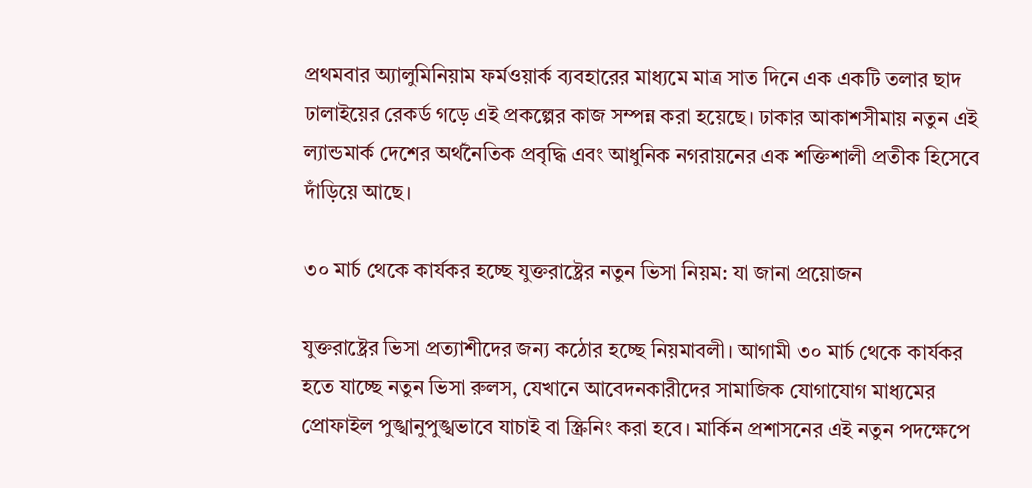প্রথমবার অ্যালুমিনিয়াম ফর্মওয়ার্ক ব্যবহারের মাধ্যমে মাত্র সাত দিনে এক একটি তলার ছাদ ঢালাইয়ের রেকর্ড গড়ে এই প্রকল্পের কাজ সম্পন্ন করা হয়েছে। ঢাকার আকাশসীমায় নতুন এই ল্যান্ডমার্ক দেশের অর্থনৈতিক প্রবৃদ্ধি এবং আধুনিক নগরায়নের এক শক্তিশালী প্রতীক হিসেবে দাঁড়িয়ে আছে।

৩০ মার্চ থেকে কার্যকর হচ্ছে যুক্তরাষ্ট্রের নতুন ভিসা নিয়ম: যা জানা প্রয়োজন

যুক্তরাষ্ট্রের ভিসা প্রত্যাশীদের জন্য কঠোর হচ্ছে নিয়মাবলী। আগামী ৩০ মার্চ থেকে কার্যকর হতে যাচ্ছে নতুন ভিসা রুলস, যেখানে আবেদনকারীদের সামাজিক যোগাযোগ মাধ্যমের প্রোফাইল পুঙ্খানুপুঙ্খভাবে যাচাই বা স্ক্রিনিং করা হবে। মার্কিন প্রশাসনের এই নতুন পদক্ষেপে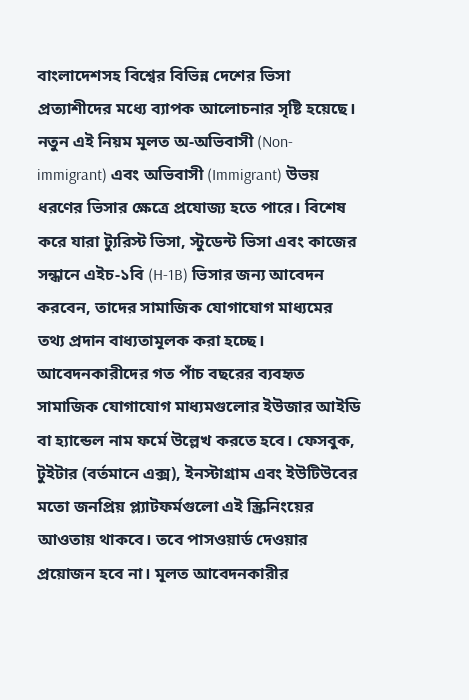বাংলাদেশসহ বিশ্বের বিভিন্ন দেশের ভিসা প্রত্যাশীদের মধ্যে ব্যাপক আলোচনার সৃষ্টি হয়েছে। নতুন এই নিয়ম মূলত অ-অভিবাসী (Non-immigrant) এবং অভিবাসী (Immigrant) উভয় ধরণের ভিসার ক্ষেত্রে প্রযোজ্য হতে পারে। বিশেষ করে যারা ট্যুরিস্ট ভিসা, স্টুডেন্ট ভিসা এবং কাজের সন্ধানে এইচ-১বি (H-1B) ভিসার জন্য আবেদন করবেন, তাদের সামাজিক যোগাযোগ মাধ্যমের তথ্য প্রদান বাধ্যতামূলক করা হচ্ছে। আবেদনকারীদের গত পাঁচ বছরের ব্যবহৃত সামাজিক যোগাযোগ মাধ্যমগুলোর ইউজার আইডি বা হ্যান্ডেল নাম ফর্মে উল্লেখ করতে হবে। ফেসবুক, টুইটার (বর্তমানে এক্স), ইনস্টাগ্রাম এবং ইউটিউবের মতো জনপ্রিয় প্ল্যাটফর্মগুলো এই স্ক্রিনিংয়ের আওতায় থাকবে। তবে পাসওয়ার্ড দেওয়ার প্রয়োজন হবে না। মূলত আবেদনকারীর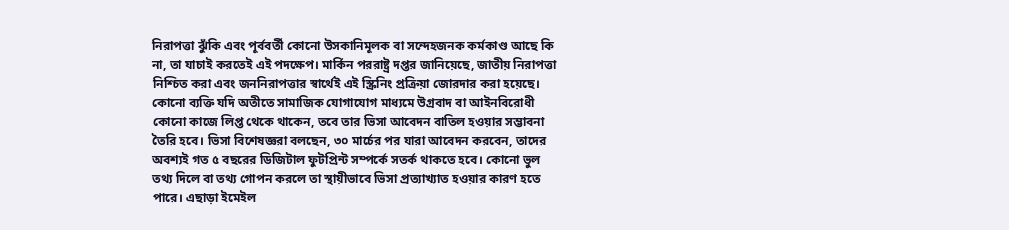নিরাপত্তা ঝুঁকি এবং পূর্ববর্তী কোনো উসকানিমূলক বা সন্দেহজনক কর্মকাণ্ড আছে কি না, তা যাচাই করতেই এই পদক্ষেপ। মার্কিন পররাষ্ট্র দপ্তর জানিয়েছে, জাতীয় নিরাপত্তা নিশ্চিত করা এবং জননিরাপত্তার স্বার্থেই এই স্ক্রিনিং প্রক্রিয়া জোরদার করা হয়েছে। কোনো ব্যক্তি যদি অতীতে সামাজিক যোগাযোগ মাধ্যমে উগ্রবাদ বা আইনবিরোধী কোনো কাজে লিপ্ত থেকে থাকেন, তবে তার ভিসা আবেদন বাতিল হওয়ার সম্ভাবনা তৈরি হবে। ভিসা বিশেষজ্ঞরা বলছেন, ৩০ মার্চের পর যারা আবেদন করবেন, তাদের অবশ্যই গত ৫ বছরের ডিজিটাল ফুটপ্রিন্ট সম্পর্কে সতর্ক থাকতে হবে। কোনো ভুল তথ্য দিলে বা তথ্য গোপন করলে তা স্থায়ীভাবে ভিসা প্রত্যাখ্যাত হওয়ার কারণ হতে পারে। এছাড়া ইমেইল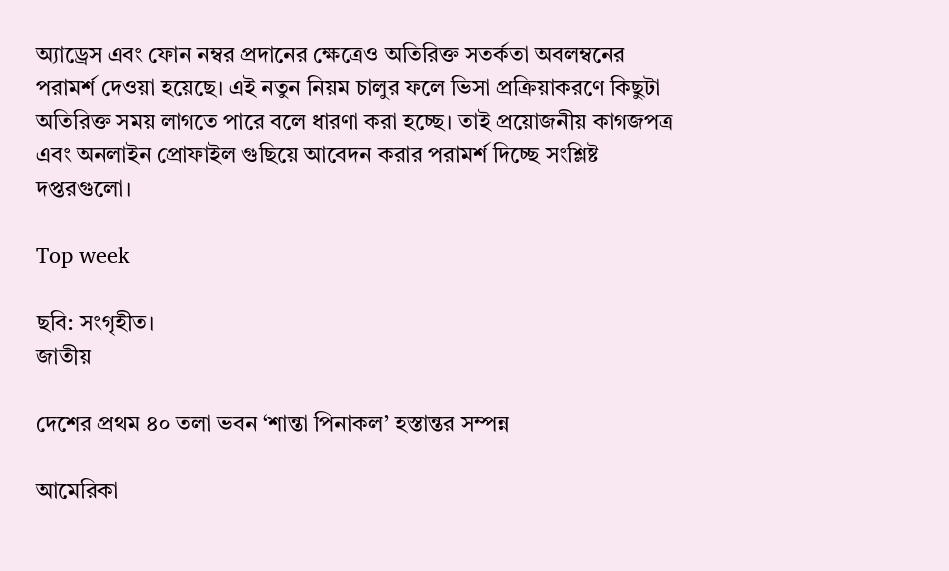অ্যাড্রেস এবং ফোন নম্বর প্রদানের ক্ষেত্রেও অতিরিক্ত সতর্কতা অবলম্বনের পরামর্শ দেওয়া হয়েছে। এই নতুন নিয়ম চালুর ফলে ভিসা প্রক্রিয়াকরণে কিছুটা অতিরিক্ত সময় লাগতে পারে বলে ধারণা করা হচ্ছে। তাই প্রয়োজনীয় কাগজপত্র এবং অনলাইন প্রোফাইল গুছিয়ে আবেদন করার পরামর্শ দিচ্ছে সংশ্লিষ্ট দপ্তরগুলো।

Top week

ছবি: সংগৃহীত।
জাতীয়

দেশের প্রথম ৪০ তলা ভবন ‘শান্তা পিনাকল’ হস্তান্তর সম্পন্ন

আমেরিকা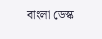বাংলা ডেস্ক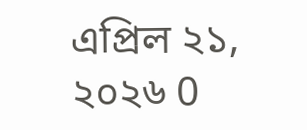এপ্রিল ২১, ২০২৬ 0